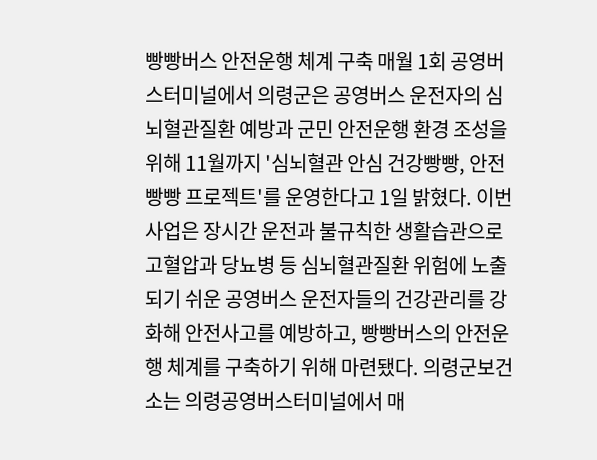빵빵버스 안전운행 체계 구축 매월 1회 공영버스터미널에서 의령군은 공영버스 운전자의 심뇌혈관질환 예방과 군민 안전운행 환경 조성을 위해 11월까지 '심뇌혈관 안심 건강빵빵, 안전빵빵 프로젝트'를 운영한다고 1일 밝혔다. 이번 사업은 장시간 운전과 불규칙한 생활습관으로 고혈압과 당뇨병 등 심뇌혈관질환 위험에 노출되기 쉬운 공영버스 운전자들의 건강관리를 강화해 안전사고를 예방하고, 빵빵버스의 안전운행 체계를 구축하기 위해 마련됐다. 의령군보건소는 의령공영버스터미널에서 매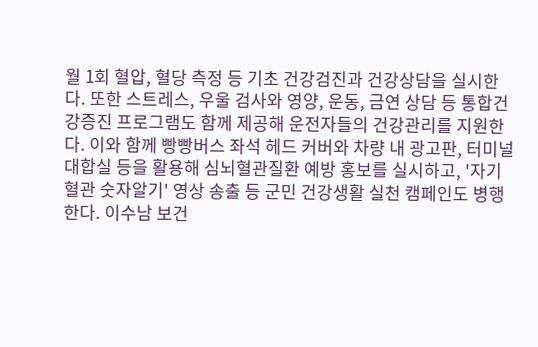월 1회 혈압, 혈당 측정 등 기초 건강검진과 건강상담을 실시한다. 또한 스트레스, 우울 검사와 영양, 운동, 금연 상담 등 통합건강증진 프로그램도 함께 제공해 운전자들의 건강관리를 지원한다. 이와 함께 빵빵버스 좌석 헤드 커버와 차량 내 광고판, 터미널 대합실 등을 활용해 심뇌혈관질환 예방 홍보를 실시하고, '자기혈관 숫자알기' 영상 송출 등 군민 건강생활 실천 캠페인도 병행한다. 이수남 보건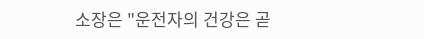소장은 "운전자의 건강은 곧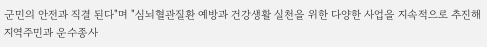군민의 안전과 직결 된다"며 "심뇌혈관질환 예방과 건강생활 실천을 위한 다양한 사업을 지속적으로 추진해 지역주민과 운수종사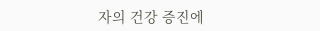자의 건강 증진에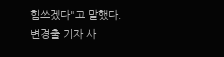힘쓰겠다"고 말했다. 변경출 기자 사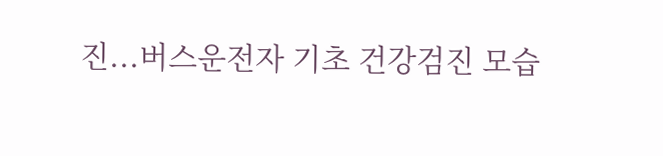진...버스운전자 기초 건강검진 모습